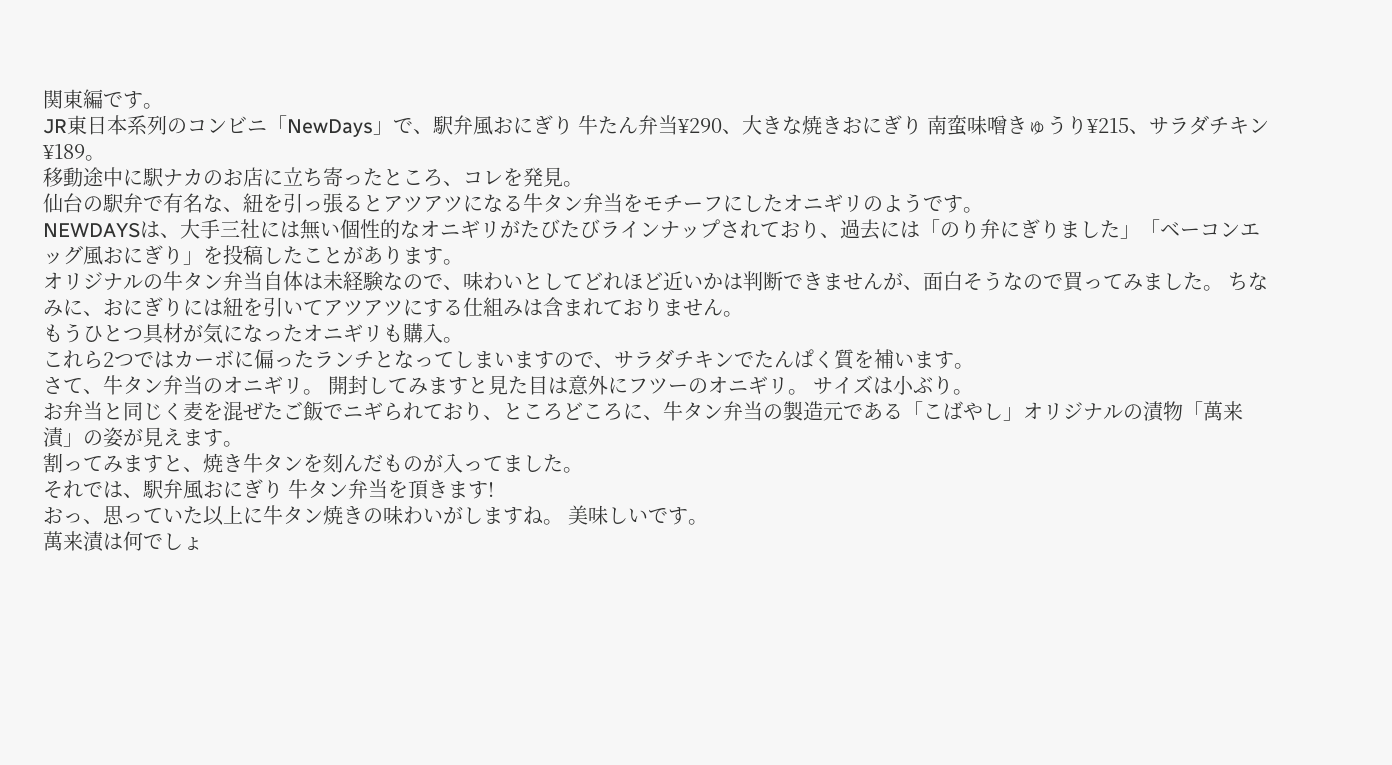関東編です。
JR東日本系列のコンビニ「NewDays」で、駅弁風おにぎり 牛たん弁当¥290、大きな焼きおにぎり 南蛮味噌きゅうり¥215、サラダチキン¥189。
移動途中に駅ナカのお店に立ち寄ったところ、コレを発見。
仙台の駅弁で有名な、紐を引っ張るとアツアツになる牛タン弁当をモチーフにしたオニギリのようです。
NEWDAYSは、大手三社には無い個性的なオニギリがたびたびラインナップされており、過去には「のり弁にぎりました」「ベーコンエッグ風おにぎり」を投稿したことがあります。
オリジナルの牛タン弁当自体は未経験なので、味わいとしてどれほど近いかは判断できませんが、面白そうなので買ってみました。 ちなみに、おにぎりには紐を引いてアツアツにする仕組みは含まれておりません。
もうひとつ具材が気になったオニギリも購入。
これら2つではカーボに偏ったランチとなってしまいますので、サラダチキンでたんぱく質を補います。
さて、牛タン弁当のオニギリ。 開封してみますと見た目は意外にフツーのオニギリ。 サイズは小ぶり。
お弁当と同じく麦を混ぜたご飯でニギられており、ところどころに、牛タン弁当の製造元である「こばやし」オリジナルの漬物「萬来漬」の姿が見えます。
割ってみますと、焼き牛タンを刻んだものが入ってました。
それでは、駅弁風おにぎり 牛タン弁当を頂きます!
おっ、思っていた以上に牛タン焼きの味わいがしますね。 美味しいです。
萬来漬は何でしょ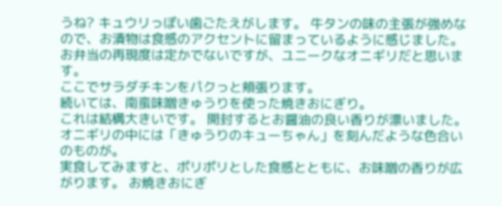うね? キュウリっぽい歯ごたえがします。 牛タンの味の主張が強めなので、お漬物は食感のアクセントに留まっているように感じました。
お弁当の再現度は定かでないですが、ユニークなオニギリだと思います。
ここでサラダチキンをパクっと頬張ります。
続いては、南蛮味噌きゅうりを使った焼きおにぎり。
これは結構大きいです。 開封するとお醤油の良い香りが漂いました。
オニギリの中には「きゅうりのキューちゃん」を刻んだような色合いのものが。
実食してみますと、ポリポリとした食感とともに、お味噌の香りが広がります。 お焼きおにぎ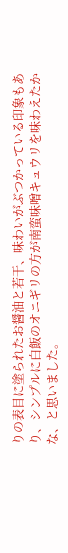りの表目に塗られたお醤油と若干、味わいがぶつかっている印象もあり、シンプルに白飯のオニギリの方が南蛮味噌キュウリを味わえたかな、と思いました。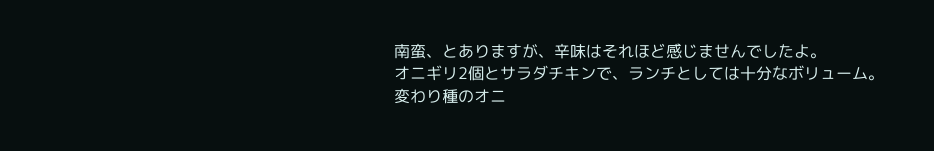南蛮、とありますが、辛味はそれほど感じませんでしたよ。
オニギリ2個とサラダチキンで、ランチとしては十分なボリューム。
変わり種のオニ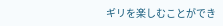ギリを楽しむことができ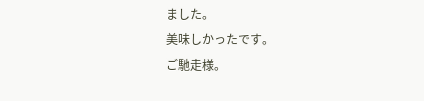ました。
美味しかったです。
ご馳走様。